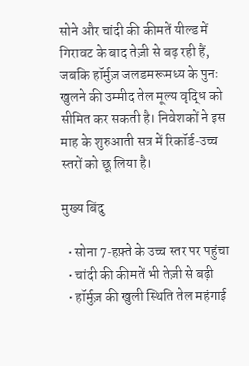सोने और चांदी की कीमतें यील्ड में गिरावट के बाद तेज़ी से बढ़ रही हैं, जबकि हॉर्मुज़ जलडमरूमध्य के पुनः खुलने की उम्मीद तेल मूल्य वृद्धि को सीमित कर सकती है। निवेशकों ने इस माह के शुरुआती सत्र में रिकॉर्ड‑उच्च स्तरों को छू लिया है।

मुख्य बिंदु

  • सोना 7‑हफ़्ते के उच्च स्तर पर पहुंचा
  • चांदी की कीमतें भी तेज़ी से बढ़ी
  • हॉर्मुज़ की खुली स्थिति तेल महंगाई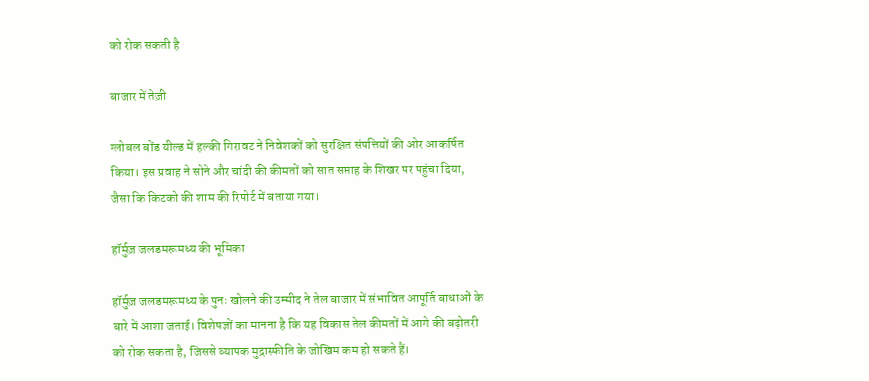को रोक सकती है

बाजार में तेज़ी

ग्लोबल बोंड यील्ड में हल्की गिरावट ने निवेशकों को सुरक्षित संपत्तियों की ओर आकर्षित किया। इस प्रवाह ने सोने और चांदी की कीमतों को सात सप्ताह के शिखर पर पहुंचा दिया, जैसा कि किटको की शाम की रिपोर्ट में बताया गया।

हॉर्मुज़ जलडमरूमध्य की भूमिका

हॉर्मुज़ जलडमरूमध्य के पुनः खोलने की उम्मीद ने तेल बाजार में संभावित आपूर्ति बाधाओं के बारे में आशा जताई। विशेषज्ञों का मानना है कि यह विकास तेल कीमतों में आगे की बढ़ोतरी को रोक सकता है, जिससे व्यापक मुद्रास्फीति के जोखिम कम हो सकते हैं।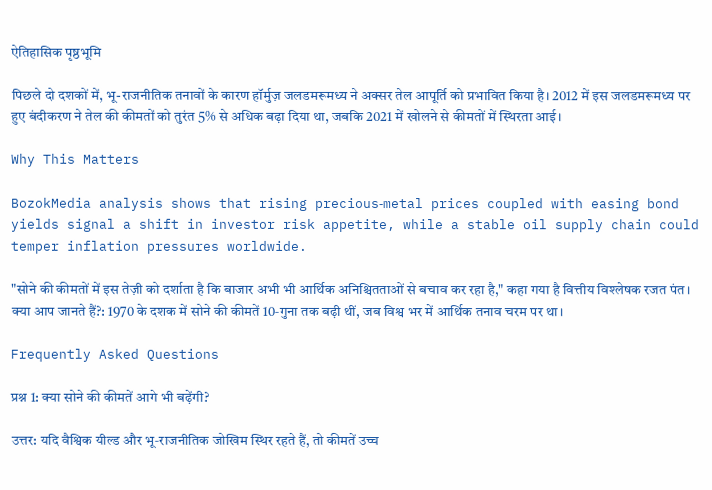ऐतिहासिक पृष्ठभूमि

पिछले दो दशकों में, भू-राजनीतिक तनावों के कारण हॉर्मुज़ जलडमरूमध्य ने अक्सर तेल आपूर्ति को प्रभावित किया है। 2012 में इस जलडमरूमध्य पर हुए बंदीकरण ने तेल की कीमतों को तुरंत 5% से अधिक बढ़ा दिया था, जबकि 2021 में खोलने से कीमतों में स्थिरता आई।

Why This Matters

BozokMedia analysis shows that rising precious‑metal prices coupled with easing bond yields signal a shift in investor risk appetite, while a stable oil supply chain could temper inflation pressures worldwide.

"सोने की कीमतों में इस तेज़ी को दर्शाता है कि बाजार अभी भी आर्थिक अनिश्चितताओं से बचाव कर रहा है," कहा गया है वित्तीय विश्लेषक रजत पंत।
क्या आप जानते हैं?: 1970 के दशक में सोने की कीमतें 10‑गुना तक बढ़ी थीं, जब विश्व भर में आर्थिक तनाव चरम पर था।

Frequently Asked Questions

प्रश्न 1: क्या सोने की कीमतें आगे भी बढ़ेंगी?

उत्तर: यदि वैश्विक यील्ड और भू‑राजनीतिक जोखिम स्थिर रहते हैं, तो कीमतें उच्च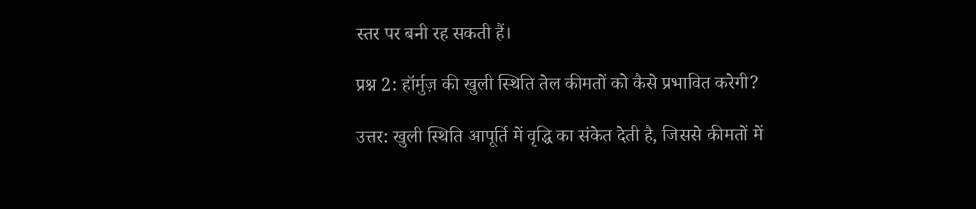स्तर पर बनी रह सकती हैं।

प्रश्न 2: हॉर्मुज़ की खुली स्थिति तेल कीमतों को कैसे प्रभावित करेगी?

उत्तर: खुली स्थिति आपूर्ति में वृद्धि का संकेत देती है, जिससे कीमतों में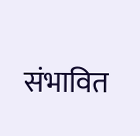संभावित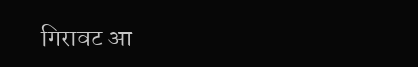गिरावट आ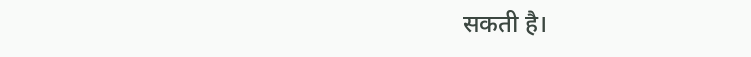सकती है।